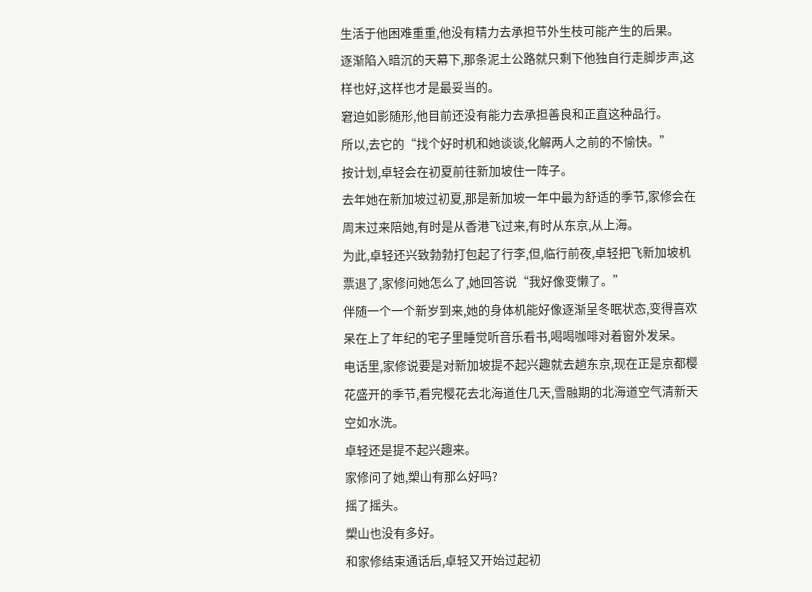生活于他困难重重,他没有精力去承担节外生枝可能产生的后果。
逐渐陷入暗沉的天幕下,那条泥土公路就只剩下他独自行走脚步声,这样也好,这样也才是最妥当的。
窘迫如影随形,他目前还没有能力去承担善良和正直这种品行。
所以,去它的“找个好时机和她谈谈,化解两人之前的不愉快。”
按计划,卓轻会在初夏前往新加坡住一阵子。
去年她在新加坡过初夏,那是新加坡一年中最为舒适的季节,家修会在周末过来陪她,有时是从香港飞过来,有时从东京,从上海。
为此,卓轻还兴致勃勃打包起了行李,但,临行前夜,卓轻把飞新加坡机票退了,家修问她怎么了,她回答说“我好像变懒了。”
伴随一个一个新岁到来,她的身体机能好像逐渐呈冬眠状态,变得喜欢呆在上了年纪的宅子里睡觉听音乐看书,喝喝咖啡对着窗外发呆。
电话里,家修说要是对新加坡提不起兴趣就去趟东京,现在正是京都樱花盛开的季节,看完樱花去北海道住几天,雪融期的北海道空气清新天空如水洗。
卓轻还是提不起兴趣来。
家修问了她,槊山有那么好吗?
摇了摇头。
槊山也没有多好。
和家修结束通话后,卓轻又开始过起初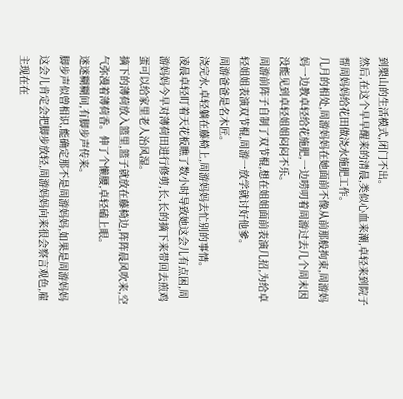到槊山的生活模式,闭门不出。
然后,在这个早早醒来的清晨,类似心血来潮,卓轻来到院子帮周妈妈给花田做浇水施肥工作。
几月的相处,周游妈妈在她面前不像从前那般拘束,周游妈妈一边教卓轻给花施肥,一边唠叨着周游过去几个周末因没能见到卓轻姐姐闷闷不乐。
周游前阵子自制了双节棍,想在姐姐面前表演几招,为给卓轻姐姐表演双节棍,周游一放学就讨好他爹。
周游爸爸是名木匠。
浇完水,卓轻躺在藤椅上,周游妈妈去忙别的事情。
凌晨卓轻盯着天花板瞧了数小时导致她这会儿有点困,周游妈妈今早对薄荷田进行修剪,长,长的摘下来带回去煎鸡蛋可以给家里老人治风湿。
摘下的薄荷放入篮里,篮子就放在藤椅边,阵阵晨风吹来,空气弥漫着薄荷香。伸了个懒腰,卓轻磕上眼。
迷迷糊糊间,有脚步声传来。
脚步声似曾相识,能确定那不是周游妈妈,如果是周游妈妈这会儿肯定会把脚步放轻,周游妈妈向来很会察言观色,雇主现在在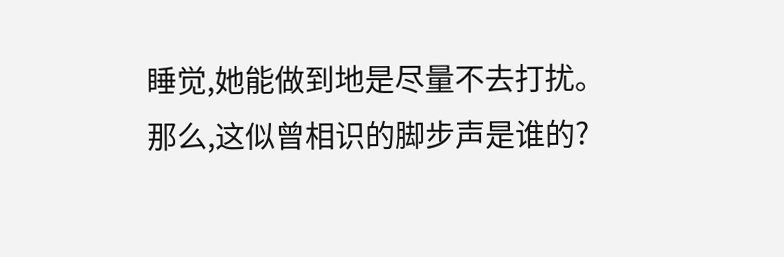睡觉,她能做到地是尽量不去打扰。
那么,这似曾相识的脚步声是谁的?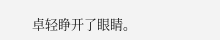卓轻睁开了眼睛。